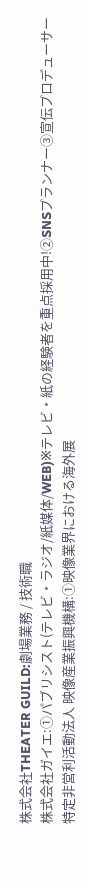株式会社THEATER GUILD:劇場業務 / 技術職
株式会社ガイエ:①パブリシスト(テレビ・ラジオ/紙媒体/WEB)※テレビ・紙の経験者を重点採用中!②SNSプランナー③宣伝プロデューサー
特定非営利活動法人 映像産業振興機構:①映像業界における海外展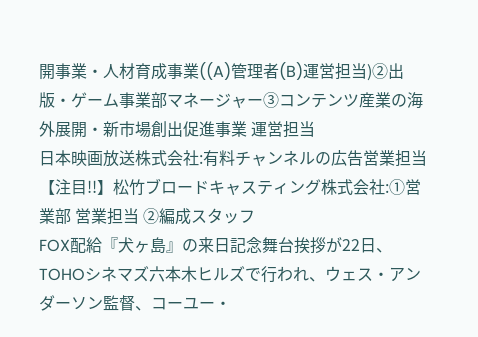開事業・人材育成事業((A)管理者(B)運営担当)②出版・ゲーム事業部マネージャー③コンテンツ産業の海外展開・新市場創出促進事業 運営担当
日本映画放送株式会社:有料チャンネルの広告営業担当
【注目!!】松竹ブロードキャスティング株式会社:①営業部 営業担当 ②編成スタッフ
FOX配給『犬ヶ島』の来日記念舞台挨拶が22日、TOHOシネマズ六本木ヒルズで行われ、ウェス・アンダーソン監督、コーユー・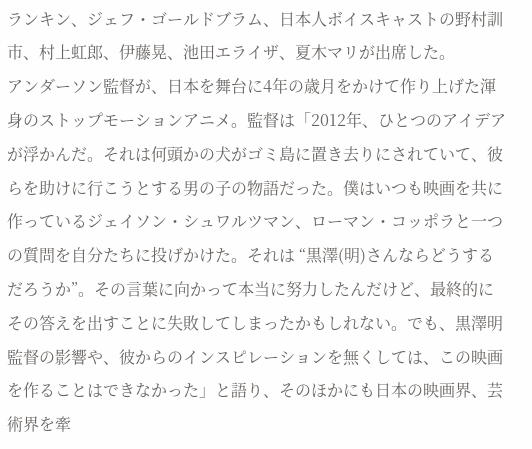ランキン、ジェフ・ゴールドブラム、日本人ボイスキャストの野村訓市、村上虹郎、伊藤晃、池田エライザ、夏木マリが出席した。
アンダーソン監督が、日本を舞台に4年の歳月をかけて作り上げた渾身のストップモーションアニメ。監督は「2012年、ひとつのアイデアが浮かんだ。それは何頭かの犬がゴミ島に置き去りにされていて、彼らを助けに行こうとする男の子の物語だった。僕はいつも映画を共に作っているジェイソン・シュワルツマン、ローマン・コッポラと一つの質問を自分たちに投げかけた。それは “黒澤(明)さんならどうするだろうか”。その言葉に向かって本当に努力したんだけど、最終的にその答えを出すことに失敗してしまったかもしれない。でも、黒澤明監督の影響や、彼からのインスピレーションを無くしては、この映画を作ることはできなかった」と語り、そのほかにも日本の映画界、芸術界を牽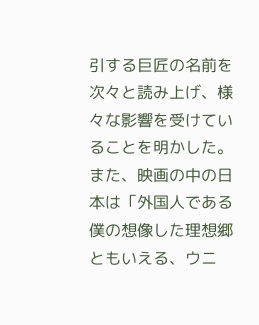引する巨匠の名前を次々と読み上げ、様々な影響を受けていることを明かした。また、映画の中の日本は「外国人である僕の想像した理想郷ともいえる、ウニ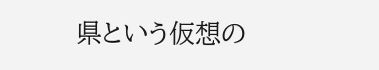県という仮想の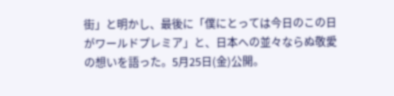街」と明かし、最後に「僕にとっては今日のこの日がワールドプレミア」と、日本への並々ならぬ敬愛の想いを語った。5月25日(金)公開。